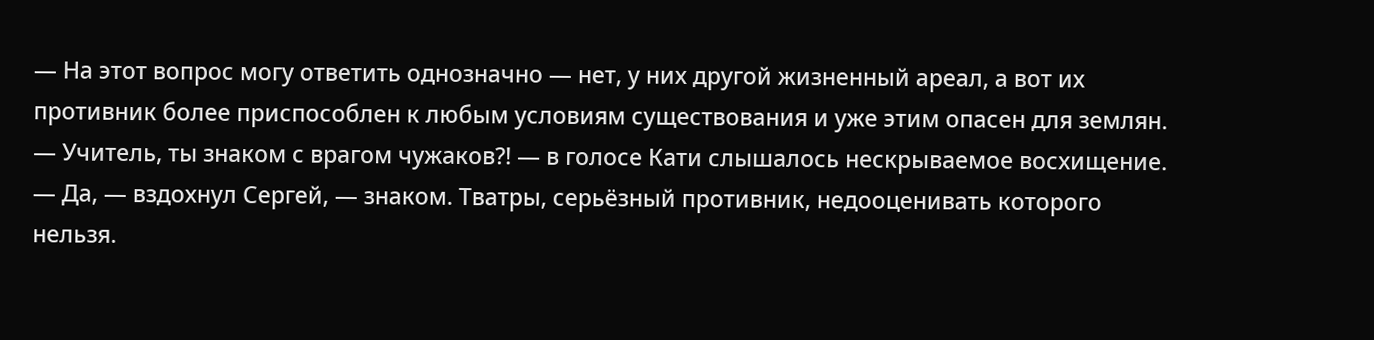— На этот вопрос могу ответить однозначно — нет, у них другой жизненный ареал, а вот их противник более приспособлен к любым условиям существования и уже этим опасен для землян.
— Учитель, ты знаком с врагом чужаков?! — в голосе Кати слышалось нескрываемое восхищение.
— Да, — вздохнул Сергей, — знаком. Тватры, серьёзный противник, недооценивать которого нельзя.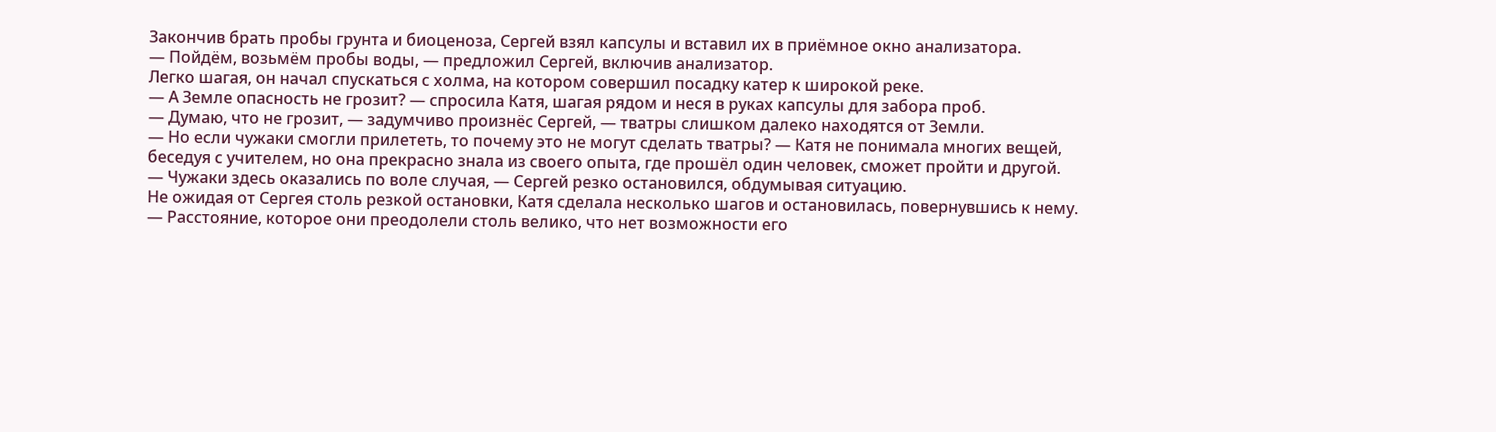Закончив брать пробы грунта и биоценоза, Сергей взял капсулы и вставил их в приёмное окно анализатора.
— Пойдём, возьмём пробы воды, — предложил Сергей, включив анализатор.
Легко шагая, он начал спускаться с холма, на котором совершил посадку катер к широкой реке.
— А Земле опасность не грозит? — спросила Катя, шагая рядом и неся в руках капсулы для забора проб.
— Думаю, что не грозит, — задумчиво произнёс Сергей, — тватры слишком далеко находятся от Земли.
— Но если чужаки смогли прилететь, то почему это не могут сделать тватры? — Катя не понимала многих вещей, беседуя с учителем, но она прекрасно знала из своего опыта, где прошёл один человек, сможет пройти и другой.
— Чужаки здесь оказались по воле случая, — Сергей резко остановился, обдумывая ситуацию.
Не ожидая от Сергея столь резкой остановки, Катя сделала несколько шагов и остановилась, повернувшись к нему.
— Расстояние, которое они преодолели столь велико, что нет возможности его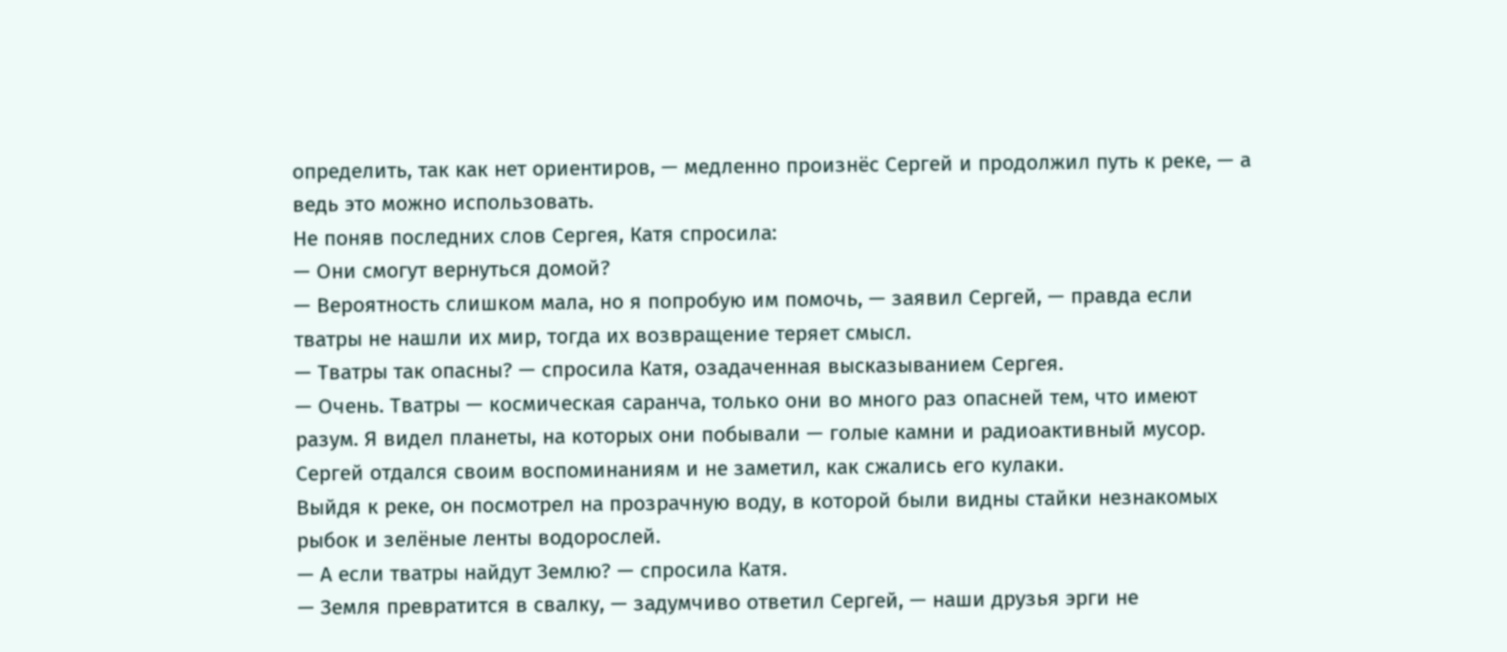определить, так как нет ориентиров, — медленно произнёс Сергей и продолжил путь к реке, — а ведь это можно использовать.
Не поняв последних слов Сергея, Катя спросила:
— Они смогут вернуться домой?
— Вероятность слишком мала, но я попробую им помочь, — заявил Сергей, — правда если тватры не нашли их мир, тогда их возвращение теряет смысл.
— Тватры так опасны? — спросила Катя, озадаченная высказыванием Сергея.
— Очень. Тватры — космическая саранча, только они во много раз опасней тем, что имеют разум. Я видел планеты, на которых они побывали — голые камни и радиоактивный мусор.
Сергей отдался своим воспоминаниям и не заметил, как сжались его кулаки.
Выйдя к реке, он посмотрел на прозрачную воду, в которой были видны стайки незнакомых рыбок и зелёные ленты водорослей.
— А если тватры найдут Землю? — спросила Катя.
— Земля превратится в свалку, — задумчиво ответил Сергей, — наши друзья эрги не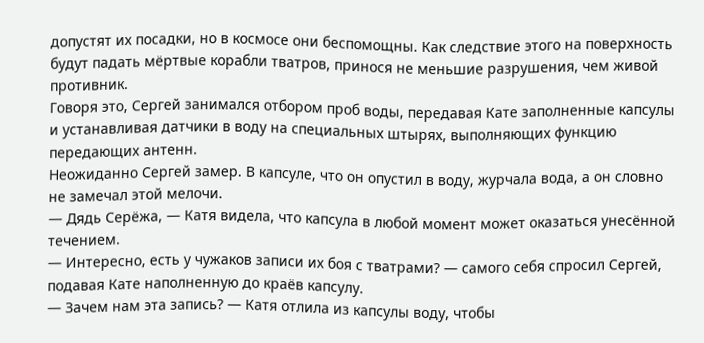допустят их посадки, но в космосе они беспомощны. Как следствие этого на поверхность будут падать мёртвые корабли тватров, принося не меньшие разрушения, чем живой противник.
Говоря это, Сергей занимался отбором проб воды, передавая Кате заполненные капсулы и устанавливая датчики в воду на специальных штырях, выполняющих функцию передающих антенн.
Неожиданно Сергей замер. В капсуле, что он опустил в воду, журчала вода, а он словно не замечал этой мелочи.
— Дядь Серёжа, — Катя видела, что капсула в любой момент может оказаться унесённой течением.
— Интересно, есть у чужаков записи их боя с тватрами? — самого себя спросил Сергей, подавая Кате наполненную до краёв капсулу.
— Зачем нам эта запись? — Катя отлила из капсулы воду, чтобы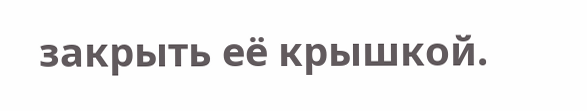закрыть её крышкой.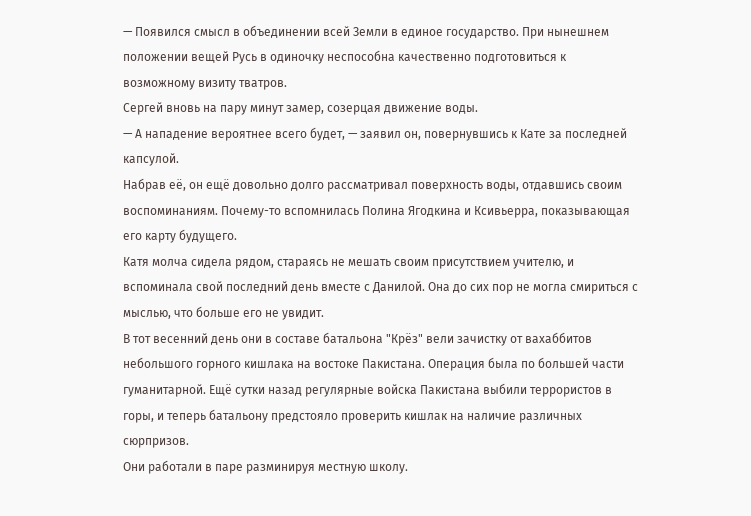— Появился смысл в объединении всей Земли в единое государство. При нынешнем положении вещей Русь в одиночку неспособна качественно подготовиться к возможному визиту тватров.
Сергей вновь на пару минут замер, созерцая движение воды.
— А нападение вероятнее всего будет, — заявил он, повернувшись к Кате за последней капсулой.
Набрав её, он ещё довольно долго рассматривал поверхность воды, отдавшись своим воспоминаниям. Почему-то вспомнилась Полина Ягодкина и Ксивьерра, показывающая его карту будущего.
Катя молча сидела рядом, стараясь не мешать своим присутствием учителю, и вспоминала свой последний день вместе с Данилой. Она до сих пор не могла смириться с мыслью, что больше его не увидит.
В тот весенний день они в составе батальона "Крёз" вели зачистку от вахаббитов небольшого горного кишлака на востоке Пакистана. Операция была по большей части гуманитарной. Ещё сутки назад регулярные войска Пакистана выбили террористов в горы, и теперь батальону предстояло проверить кишлак на наличие различных сюрпризов.
Они работали в паре разминируя местную школу.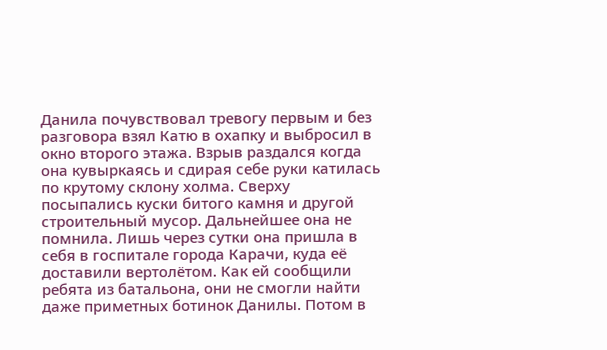Данила почувствовал тревогу первым и без разговора взял Катю в охапку и выбросил в окно второго этажа. Взрыв раздался когда она кувыркаясь и сдирая себе руки катилась по крутому склону холма. Сверху посыпались куски битого камня и другой строительный мусор. Дальнейшее она не помнила. Лишь через сутки она пришла в себя в госпитале города Карачи, куда её доставили вертолётом. Как ей сообщили ребята из батальона, они не смогли найти даже приметных ботинок Данилы. Потом в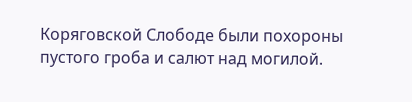Коряговской Слободе были похороны пустого гроба и салют над могилой.